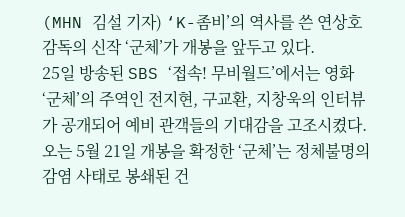(MHN 김설 기자) ‘K-좀비’의 역사를 쓴 연상호 감독의 신작 ‘군체’가 개봉을 앞두고 있다.
25일 방송된 SBS ‘접속! 무비월드’에서는 영화 ‘군체’의 주역인 전지현, 구교환, 지창욱의 인터뷰가 공개되어 예비 관객들의 기대감을 고조시켰다.
오는 5월 21일 개봉을 확정한 ‘군체’는 정체불명의 감염 사태로 봉쇄된 건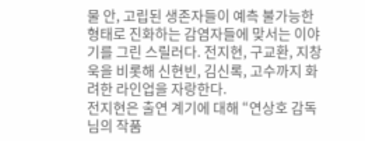물 안, 고립된 생존자들이 예측 불가능한 형태로 진화하는 감염자들에 맞서는 이야기를 그린 스릴러다. 전지현, 구교환, 지창욱을 비롯해 신현빈, 김신록, 고수까지 화려한 라인업을 자랑한다.
전지현은 출연 계기에 대해 “연상호 감독님의 작품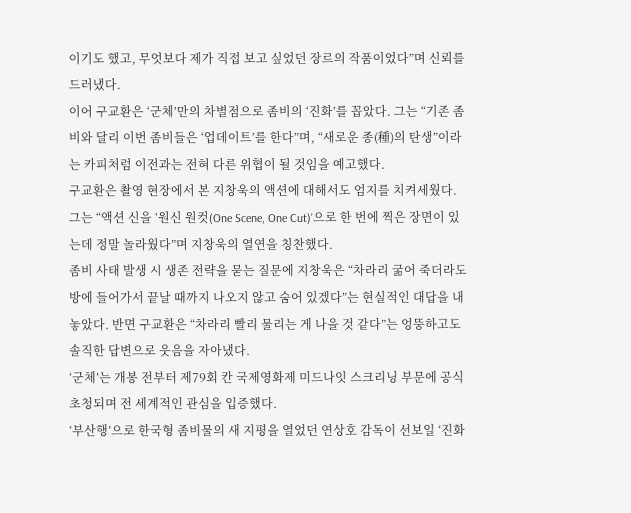이기도 했고, 무엇보다 제가 직접 보고 싶었던 장르의 작품이었다”며 신뢰를 드러냈다.
이어 구교환은 ‘군체’만의 차별점으로 좀비의 ‘진화’를 꼽았다. 그는 “기존 좀비와 달리 이번 좀비들은 ‘업데이트’를 한다”며, “새로운 종(種)의 탄생”이라는 카피처럼 이전과는 전혀 다른 위협이 될 것임을 예고했다.
구교환은 촬영 현장에서 본 지창욱의 액션에 대해서도 엄지를 치켜세웠다. 그는 “액션 신을 ‘원신 원컷(One Scene, One Cut)’으로 한 번에 찍은 장면이 있는데 정말 놀라웠다”며 지창욱의 열연을 칭찬했다.
좀비 사태 발생 시 생존 전략을 묻는 질문에 지창욱은 “차라리 굶어 죽더라도 방에 들어가서 끝날 때까지 나오지 않고 숨어 있겠다”는 현실적인 대답을 내놓았다. 반면 구교환은 “차라리 빨리 물리는 게 나을 것 같다”는 엉뚱하고도 솔직한 답변으로 웃음을 자아냈다.
‘군체’는 개봉 전부터 제79회 칸 국제영화제 미드나잇 스크리닝 부문에 공식 초청되며 전 세계적인 관심을 입증했다.
‘부산행’으로 한국형 좀비물의 새 지평을 열었던 연상호 감독이 선보일 ‘진화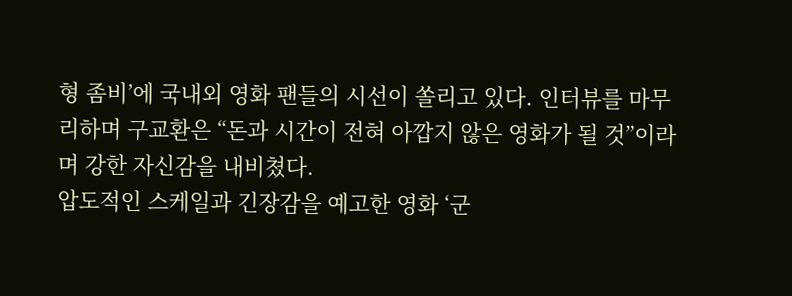형 좀비’에 국내외 영화 팬들의 시선이 쏠리고 있다. 인터뷰를 마무리하며 구교환은 “돈과 시간이 전혀 아깝지 않은 영화가 될 것”이라며 강한 자신감을 내비쳤다.
압도적인 스케일과 긴장감을 예고한 영화 ‘군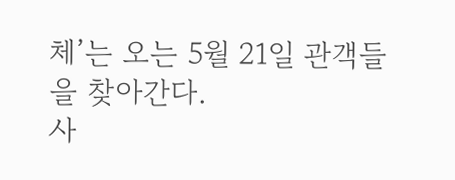체’는 오는 5월 21일 관객들을 찾아간다.
사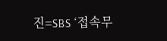진=SBS ‘접속무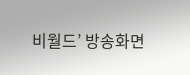비월드’ 방송화면